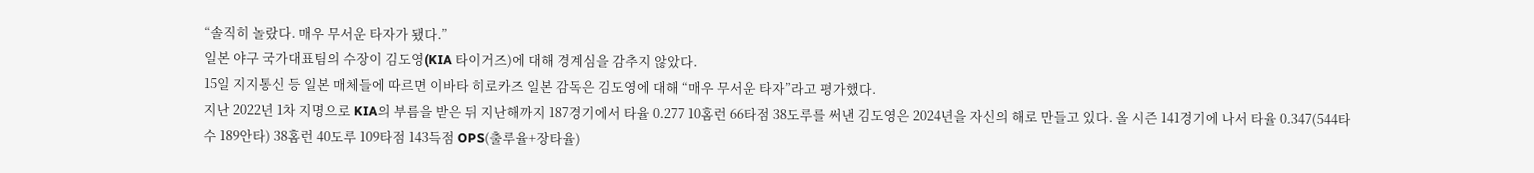“솔직히 놀랐다. 매우 무서운 타자가 됐다.”
일본 야구 국가대표팀의 수장이 김도영(KIA 타이거즈)에 대해 경계심을 감추지 않았다.
15일 지지통신 등 일본 매체들에 따르면 이바타 히로카즈 일본 감독은 김도영에 대해 “매우 무서운 타자”라고 평가했다.
지난 2022년 1차 지명으로 KIA의 부름을 받은 뒤 지난해까지 187경기에서 타율 0.277 10홈런 66타점 38도루를 써낸 김도영은 2024년을 자신의 해로 만들고 있다. 올 시즌 141경기에 나서 타율 0.347(544타수 189안타) 38홈런 40도루 109타점 143득점 OPS(출루율+장타율)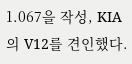1.067을 작성, KIA의 V12를 견인했다.